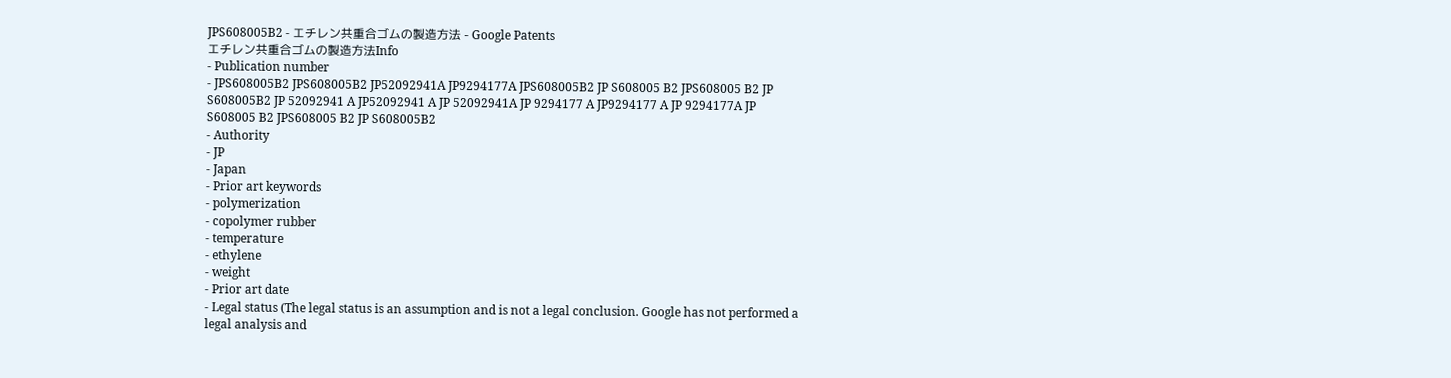JPS608005B2 - エチレン共重合ゴムの製造方法 - Google Patents
エチレン共重合ゴムの製造方法Info
- Publication number
- JPS608005B2 JPS608005B2 JP52092941A JP9294177A JPS608005B2 JP S608005 B2 JPS608005 B2 JP S608005B2 JP 52092941 A JP52092941 A JP 52092941A JP 9294177 A JP9294177 A JP 9294177A JP S608005 B2 JPS608005 B2 JP S608005B2
- Authority
- JP
- Japan
- Prior art keywords
- polymerization
- copolymer rubber
- temperature
- ethylene
- weight
- Prior art date
- Legal status (The legal status is an assumption and is not a legal conclusion. Google has not performed a legal analysis and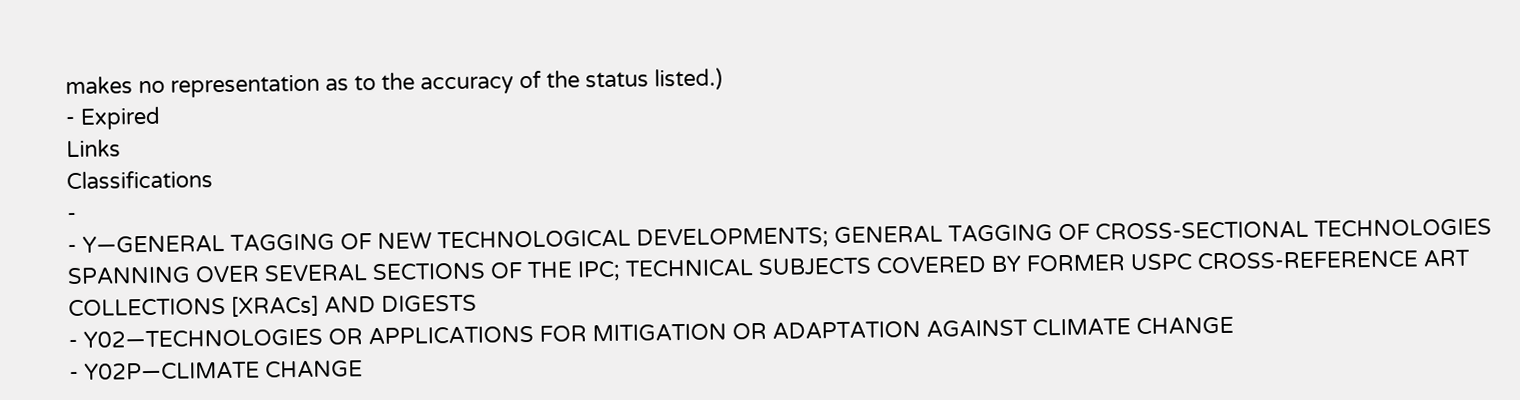makes no representation as to the accuracy of the status listed.)
- Expired
Links
Classifications
-
- Y—GENERAL TAGGING OF NEW TECHNOLOGICAL DEVELOPMENTS; GENERAL TAGGING OF CROSS-SECTIONAL TECHNOLOGIES SPANNING OVER SEVERAL SECTIONS OF THE IPC; TECHNICAL SUBJECTS COVERED BY FORMER USPC CROSS-REFERENCE ART COLLECTIONS [XRACs] AND DIGESTS
- Y02—TECHNOLOGIES OR APPLICATIONS FOR MITIGATION OR ADAPTATION AGAINST CLIMATE CHANGE
- Y02P—CLIMATE CHANGE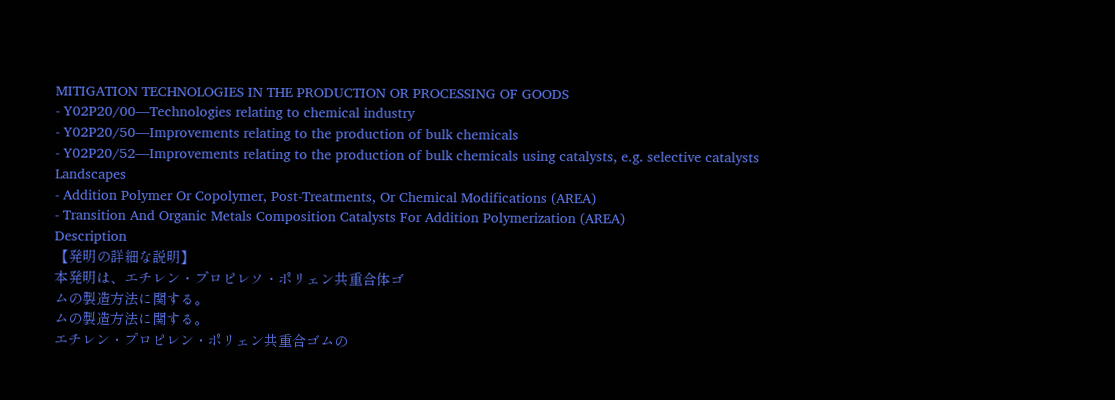MITIGATION TECHNOLOGIES IN THE PRODUCTION OR PROCESSING OF GOODS
- Y02P20/00—Technologies relating to chemical industry
- Y02P20/50—Improvements relating to the production of bulk chemicals
- Y02P20/52—Improvements relating to the production of bulk chemicals using catalysts, e.g. selective catalysts
Landscapes
- Addition Polymer Or Copolymer, Post-Treatments, Or Chemical Modifications (AREA)
- Transition And Organic Metals Composition Catalysts For Addition Polymerization (AREA)
Description
【発明の詳細な説明】
本発明は、エチレン・プロピレソ・ポリェン共重合体ゴ
ムの製造方法に関する。
ムの製造方法に関する。
エチレン・プロピレン・ポリェン共重合ゴムの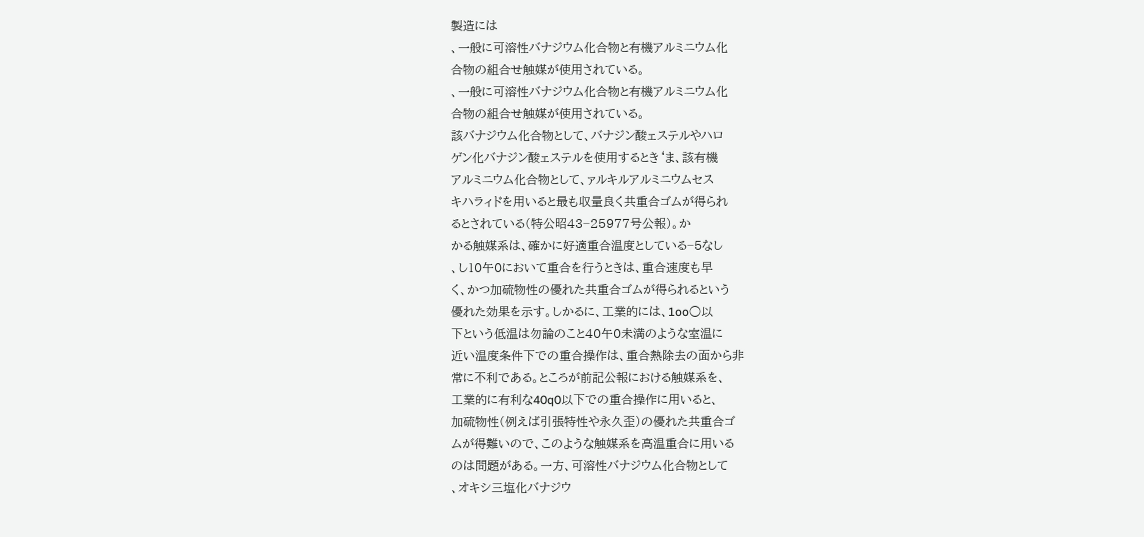製造には
、一般に可溶性バナジウム化合物と有機アルミニウム化
合物の組合せ触媒が使用されている。
、一般に可溶性バナジウム化合物と有機アルミニウム化
合物の組合せ触媒が使用されている。
該バナジウム化合物として、バナジン酸ェステルやハロ
ゲン化バナジン酸ェステルを使用するとき‘ま、該有機
アルミニウム化合物として、ァルキルアルミニウムセス
キハラィドを用いると最も収量良く共重合ゴムが得られ
るとされている(特公昭43−25977号公報)。か
かる触媒系は、確かに好適重合温度としている−5なし
、し10午0において重合を行うときは、重合速度も早
く、かつ加硫物性の優れた共重合ゴムが得られるという
優れた効果を示す。しかるに、工業的には、1oo○以
下という低温は勿論のこと40午0未満のような室温に
近い温度条件下での重合操作は、重合熱除去の面から非
常に不利である。ところが前記公報における触媒系を、
工業的に有利な40q0以下での重合操作に用いると、
加硫物性(例えば引張特性や永久歪)の優れた共重合ゴ
ムが得難いので、このような触媒系を高温重合に用いる
のは問題がある。一方、可溶性バナジウム化合物として
、オキシ三塩化バナジウ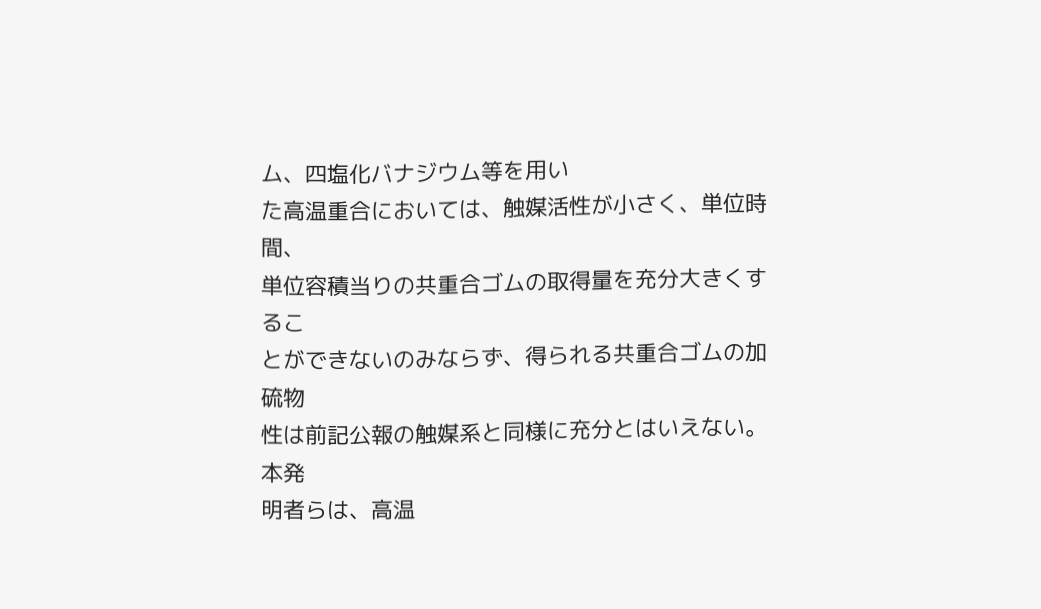ム、四塩化バナジウム等を用い
た高温重合においては、触媒活性が小さく、単位時間、
単位容積当りの共重合ゴムの取得量を充分大きくするこ
とができないのみならず、得られる共重合ゴムの加硫物
性は前記公報の触媒系と同様に充分とはいえない。本発
明者らは、高温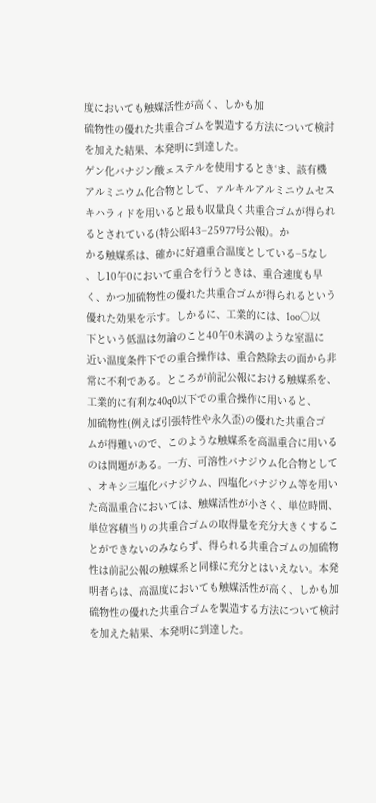度においても触媒活性が高く、しかも加
硫物性の優れた共重合ゴムを製造する方法について検討
を加えた結果、本発明に到達した。
ゲン化バナジン酸ェステルを使用するとき‘ま、該有機
アルミニウム化合物として、ァルキルアルミニウムセス
キハラィドを用いると最も収量良く共重合ゴムが得られ
るとされている(特公昭43−25977号公報)。か
かる触媒系は、確かに好適重合温度としている−5なし
、し10午0において重合を行うときは、重合速度も早
く、かつ加硫物性の優れた共重合ゴムが得られるという
優れた効果を示す。しかるに、工業的には、1oo○以
下という低温は勿論のこと40午0未満のような室温に
近い温度条件下での重合操作は、重合熱除去の面から非
常に不利である。ところが前記公報における触媒系を、
工業的に有利な40q0以下での重合操作に用いると、
加硫物性(例えば引張特性や永久歪)の優れた共重合ゴ
ムが得難いので、このような触媒系を高温重合に用いる
のは問題がある。一方、可溶性バナジウム化合物として
、オキシ三塩化バナジウム、四塩化バナジウム等を用い
た高温重合においては、触媒活性が小さく、単位時間、
単位容積当りの共重合ゴムの取得量を充分大きくするこ
とができないのみならず、得られる共重合ゴムの加硫物
性は前記公報の触媒系と同様に充分とはいえない。本発
明者らは、高温度においても触媒活性が高く、しかも加
硫物性の優れた共重合ゴムを製造する方法について検討
を加えた結果、本発明に到達した。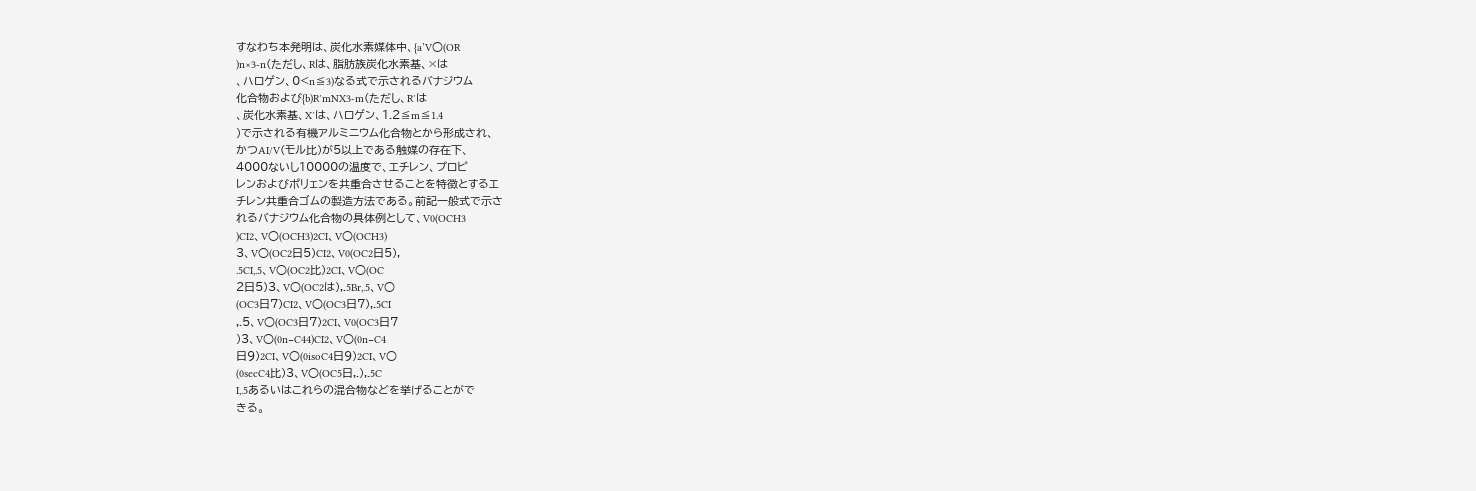すなわち本発明は、炭化水素媒体中、{a’V○(OR
)n×3‐n(ただし、Rは、脂肪族炭化水素基、×は
、ハロゲン、0<n≦3)なる式で示されるバナジウム
化合物および{b)R′mNX3‐m(ただし、R′は
、炭化水素基、X′は、ハロゲン、1.2≦m≦1.4
)で示される有機アルミニウム化合物とから形成され、
かつAI/V(モル比)が5以上である触媒の存在下、
4000ないし10000の温度で、エチレン、プロピ
レンおよびポリェンを共重合させることを特徴とするエ
チレン共重合ゴムの製造方法である。前記一般式で示さ
れるバナジウム化合物の具体例として、V0(OCH3
)CI2、V○(OCH3)2CI、V○(OCH3)
3、V○(OC2日5)CI2、V0(OC2日5),
.5CI,.5、V○(OC2比)2CI、V○(OC
2日5)3、V○(OC2は),.5Br,.5、V○
(OC3日7)CI2、V○(OC3日7),.5CI
,.5、V○(OC3日7)2CI、V0(OC3日7
)3、V○(0n−C44)CI2、V○(0n−C4
日9)2CI、V○(0isoC4日9)2CI、V○
(0secC4比)3、V○(OC5日,.),.5C
I,.5あるいはこれらの混合物などを挙げることがで
きる。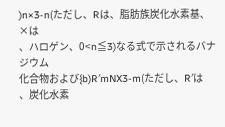)n×3‐n(ただし、Rは、脂肪族炭化水素基、×は
、ハロゲン、0<n≦3)なる式で示されるバナジウム
化合物および{b)R′mNX3‐m(ただし、R′は
、炭化水素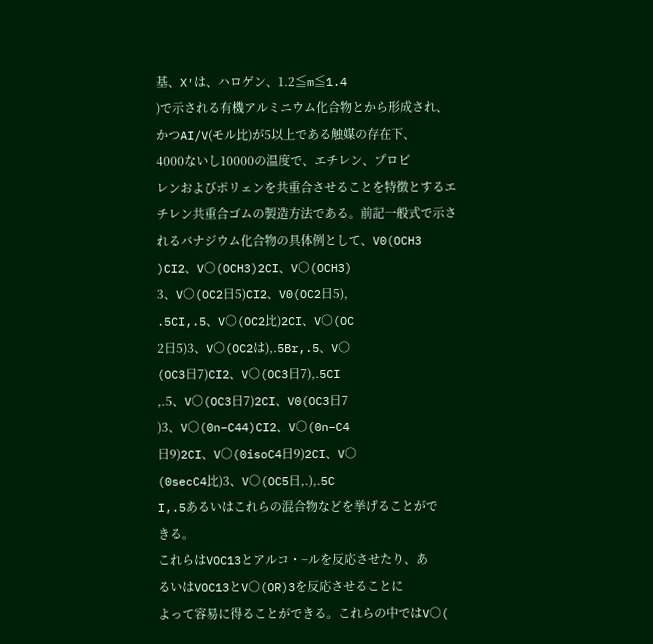基、X′は、ハロゲン、1.2≦m≦1.4
)で示される有機アルミニウム化合物とから形成され、
かつAI/V(モル比)が5以上である触媒の存在下、
4000ないし10000の温度で、エチレン、プロピ
レンおよびポリェンを共重合させることを特徴とするエ
チレン共重合ゴムの製造方法である。前記一般式で示さ
れるバナジウム化合物の具体例として、V0(OCH3
)CI2、V○(OCH3)2CI、V○(OCH3)
3、V○(OC2日5)CI2、V0(OC2日5),
.5CI,.5、V○(OC2比)2CI、V○(OC
2日5)3、V○(OC2は),.5Br,.5、V○
(OC3日7)CI2、V○(OC3日7),.5CI
,.5、V○(OC3日7)2CI、V0(OC3日7
)3、V○(0n−C44)CI2、V○(0n−C4
日9)2CI、V○(0isoC4日9)2CI、V○
(0secC4比)3、V○(OC5日,.),.5C
I,.5あるいはこれらの混合物などを挙げることがで
きる。
これらはVOC13とアルコ・−ルを反応させたり、あ
るいはVOC13とV○(OR)3を反応させることに
よって容易に得ることができる。これらの中ではV○(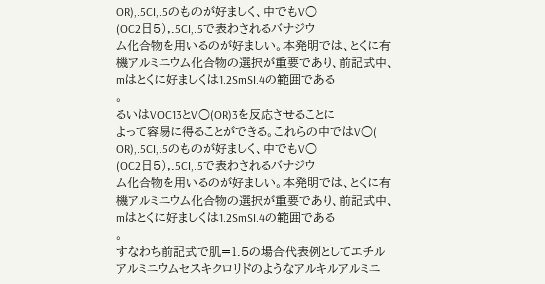OR),.5CI,.5のものが好ましく、中でもV○
(OC2日5),.5CI,.5で表わされるバナジウ
ム化合物を用いるのが好ましい。本発明では、とくに有
機アルミニウム化合物の選択が重要であり、前記式中、
mはとくに好ましくは1.2SmSI.4の範囲である
。
るいはVOC13とV○(OR)3を反応させることに
よって容易に得ることができる。これらの中ではV○(
OR),.5CI,.5のものが好ましく、中でもV○
(OC2日5),.5CI,.5で表わされるバナジウ
ム化合物を用いるのが好ましい。本発明では、とくに有
機アルミニウム化合物の選択が重要であり、前記式中、
mはとくに好ましくは1.2SmSI.4の範囲である
。
すなわち前記式で肌=1.5の場合代表例としてエチル
アルミニウムセスキクロリドのようなアルキルアルミニ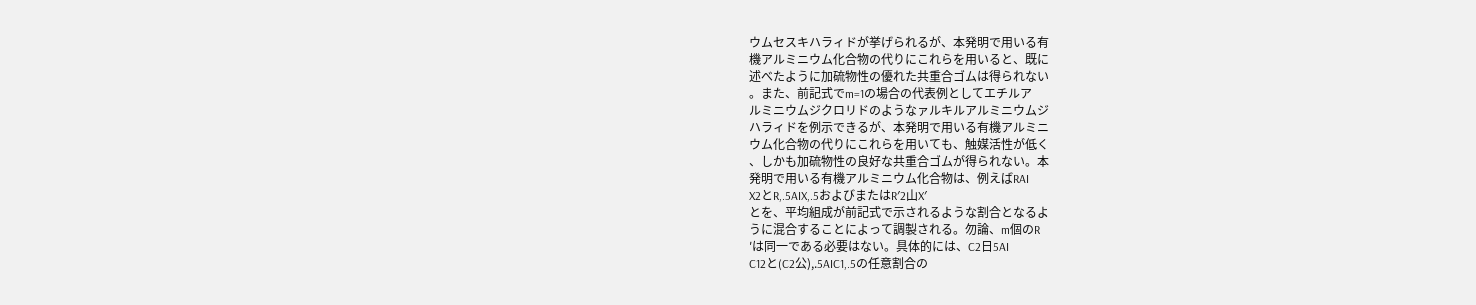ウムセスキハラィドが挙げられるが、本発明で用いる有
機アルミニウム化合物の代りにこれらを用いると、既に
述べたように加硫物性の優れた共重合ゴムは得られない
。また、前記式でm=1の場合の代表例としてエチルア
ルミニウムジクロリドのようなァルキルアルミニウムジ
ハラィドを例示できるが、本発明で用いる有機アルミニ
ウム化合物の代りにこれらを用いても、触媒活性が低く
、しかも加硫物性の良好な共重合ゴムが得られない。本
発明で用いる有機アルミニウム化合物は、例えばRAI
X2とR,.5AIX,.5およびまたはR′2山X′
とを、平均組成が前記式で示されるような割合となるよ
うに混合することによって調製される。勿論、m個のR
′は同一である必要はない。具体的には、C2日5AI
C12と(C2公),.5AIC1,.5の任意割合の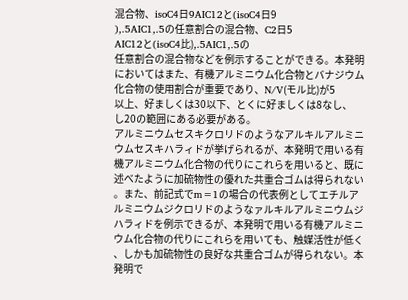混合物、isoC4日9AIC12と(isoC4日9
),.5AIC1,.5の任意割合の混合物、C2日5
AIC12と(isoC4比),.5AIC1,.5の
任意割合の混合物などを例示することができる。本発明
においてはまた、有機アルミニウム化合物とバナジウム
化合物の使用割合が重要であり、N/V(モル比)が5
以上、好ましくは30以下、とくに好ましくは8なし、
し20の範囲にある必要がある。
アルミニウムセスキクロリドのようなアルキルアルミニ
ウムセスキハラィドが挙げられるが、本発明で用いる有
機アルミニウム化合物の代りにこれらを用いると、既に
述べたように加硫物性の優れた共重合ゴムは得られない
。また、前記式でm=1の場合の代表例としてエチルア
ルミニウムジクロリドのようなァルキルアルミニウムジ
ハラィドを例示できるが、本発明で用いる有機アルミニ
ウム化合物の代りにこれらを用いても、触媒活性が低く
、しかも加硫物性の良好な共重合ゴムが得られない。本
発明で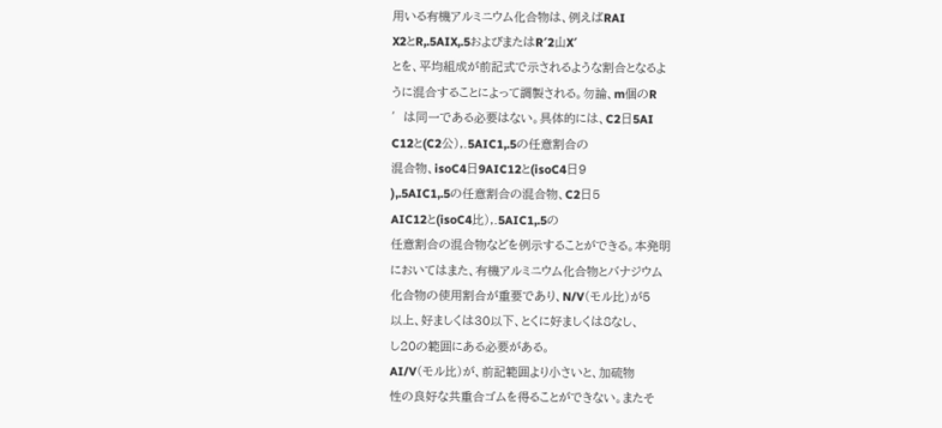用いる有機アルミニウム化合物は、例えばRAI
X2とR,.5AIX,.5およびまたはR′2山X′
とを、平均組成が前記式で示されるような割合となるよ
うに混合することによって調製される。勿論、m個のR
′は同一である必要はない。具体的には、C2日5AI
C12と(C2公),.5AIC1,.5の任意割合の
混合物、isoC4日9AIC12と(isoC4日9
),.5AIC1,.5の任意割合の混合物、C2日5
AIC12と(isoC4比),.5AIC1,.5の
任意割合の混合物などを例示することができる。本発明
においてはまた、有機アルミニウム化合物とバナジウム
化合物の使用割合が重要であり、N/V(モル比)が5
以上、好ましくは30以下、とくに好ましくは8なし、
し20の範囲にある必要がある。
AI/V(モル比)が、前記範囲より小さいと、加硫物
性の良好な共重合ゴムを得ることができない。またそ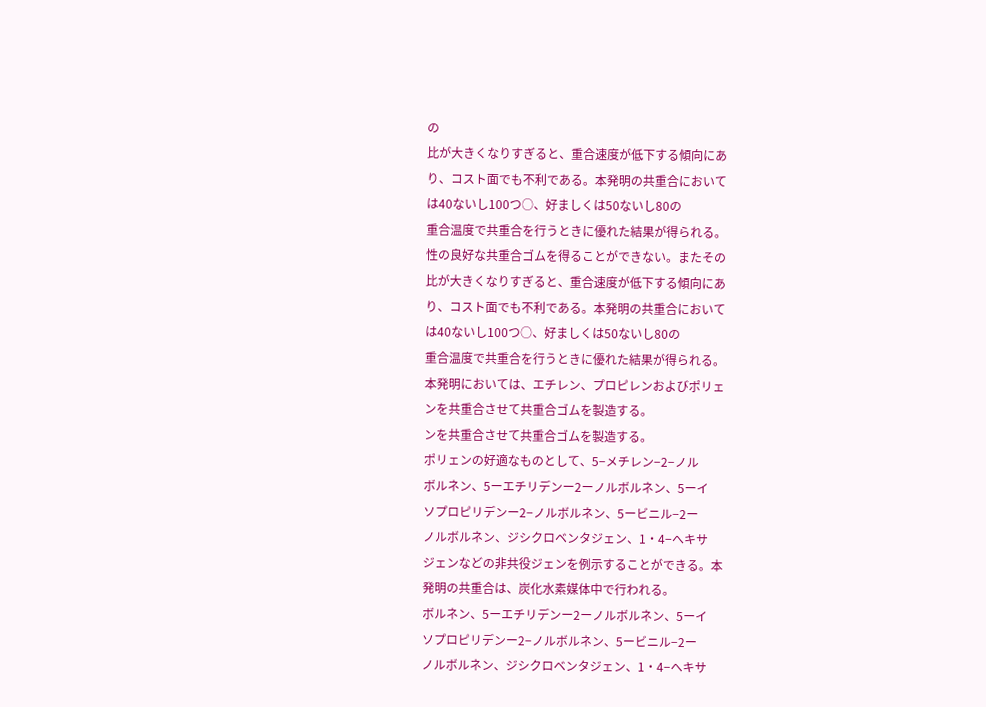の
比が大きくなりすぎると、重合速度が低下する傾向にあ
り、コスト面でも不利である。本発明の共重合において
は40ないし100つ○、好ましくは50ないし80の
重合温度で共重合を行うときに優れた結果が得られる。
性の良好な共重合ゴムを得ることができない。またその
比が大きくなりすぎると、重合速度が低下する傾向にあ
り、コスト面でも不利である。本発明の共重合において
は40ないし100つ○、好ましくは50ないし80の
重合温度で共重合を行うときに優れた結果が得られる。
本発明においては、エチレン、プロピレンおよびポリェ
ンを共重合させて共重合ゴムを製造する。
ンを共重合させて共重合ゴムを製造する。
ポリェンの好適なものとして、5−メチレン−2−ノル
ボルネン、5ーエチリデンー2ーノルボルネン、5ーイ
ソプロピリデンー2−ノルボルネン、5ービニル−2ー
ノルボルネン、ジシクロベンタジェン、1・4−へキサ
ジェンなどの非共役ジェンを例示することができる。本
発明の共重合は、炭化水素媒体中で行われる。
ボルネン、5ーエチリデンー2ーノルボルネン、5ーイ
ソプロピリデンー2−ノルボルネン、5ービニル−2ー
ノルボルネン、ジシクロベンタジェン、1・4−へキサ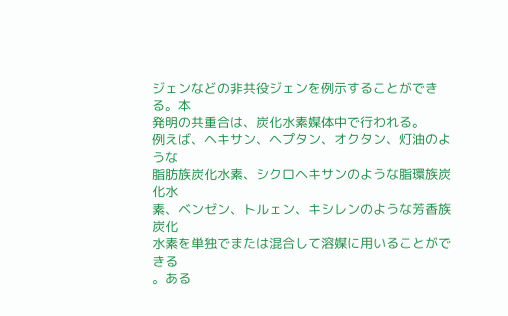ジェンなどの非共役ジェンを例示することができる。本
発明の共重合は、炭化水素媒体中で行われる。
例えば、ヘキサン、ヘプタン、オクタン、灯油のような
脂肪族炭化水素、シクロヘキサンのような脂環族炭化水
素、ベンゼン、トルェン、キシレンのような芳香族炭化
水素を単独でまたは混合して溶媒に用いることができる
。ある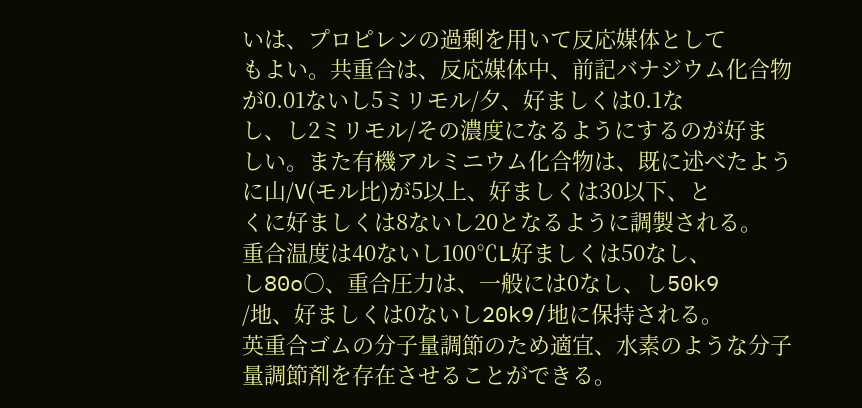いは、プロピレンの過剰を用いて反応媒体として
もよい。共重合は、反応媒体中、前記バナジウム化合物
が0.01ないし5ミリモル/夕、好ましくは0.1な
し、し2ミリモル/その濃度になるようにするのが好ま
しい。また有機アルミニウム化合物は、既に述べたよう
に山/V(モル比)が5以上、好ましくは30以下、と
くに好ましくは8ないし20となるように調製される。
重合温度は40ないし100℃L好ましくは50なし、
し80o○、重合圧力は、一般には0なし、し50k9
/地、好ましくは0ないし20k9/地に保持される。
英重合ゴムの分子量調節のため適宜、水素のような分子
量調節剤を存在させることができる。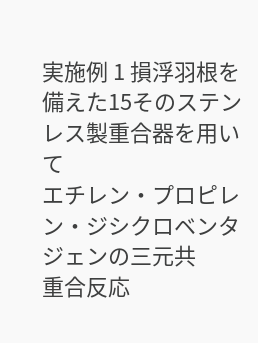実施例 1 損浮羽根を備えた15そのステンレス製重合器を用いて
エチレン・プロピレン・ジシクロベンタジェンの三元共
重合反応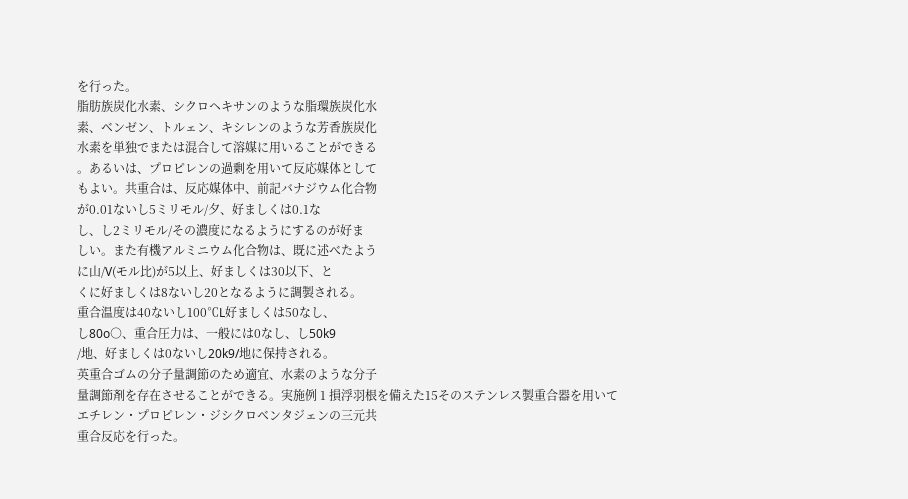を行った。
脂肪族炭化水素、シクロヘキサンのような脂環族炭化水
素、ベンゼン、トルェン、キシレンのような芳香族炭化
水素を単独でまたは混合して溶媒に用いることができる
。あるいは、プロピレンの過剰を用いて反応媒体として
もよい。共重合は、反応媒体中、前記バナジウム化合物
が0.01ないし5ミリモル/夕、好ましくは0.1な
し、し2ミリモル/その濃度になるようにするのが好ま
しい。また有機アルミニウム化合物は、既に述べたよう
に山/V(モル比)が5以上、好ましくは30以下、と
くに好ましくは8ないし20となるように調製される。
重合温度は40ないし100℃L好ましくは50なし、
し80o○、重合圧力は、一般には0なし、し50k9
/地、好ましくは0ないし20k9/地に保持される。
英重合ゴムの分子量調節のため適宜、水素のような分子
量調節剤を存在させることができる。実施例 1 損浮羽根を備えた15そのステンレス製重合器を用いて
エチレン・プロピレン・ジシクロベンタジェンの三元共
重合反応を行った。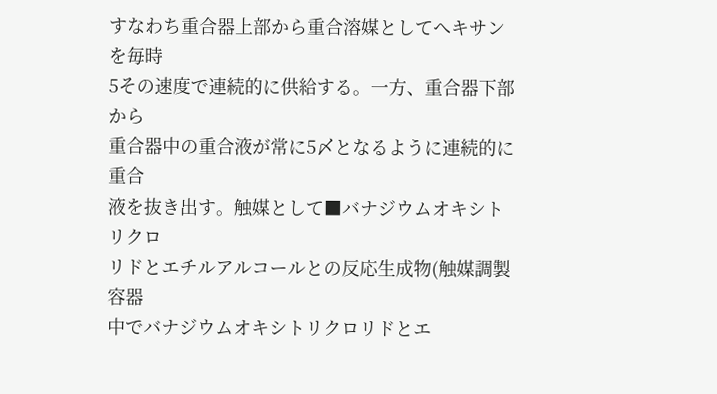すなわち重合器上部から重合溶媒としてへキサンを毎時
5その速度で連続的に供給する。一方、重合器下部から
重合器中の重合液が常に5〆となるように連続的に重合
液を抜き出す。触媒として■バナジウムオキシトリクロ
リドとエチルアルコールとの反応生成物(触媒調製容器
中でバナジウムオキシトリクロリドとエ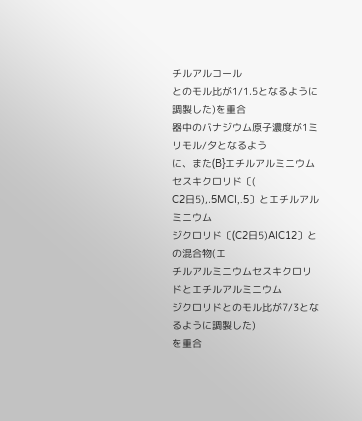チルアルコール
とのモル比が1/1.5となるように調製した)を重合
器中のバナジウム原子濃度が1ミリモル/夕となるよう
に、また(B}エチルアルミニウムセスキクロリド〔(
C2日5),.5MCI,.5〕とエチルアルミニウム
ジクロリド〔(C2日5)AIC12〕との混合物(エ
チルアルミニウムセスキクロリドとエチルアルミニウム
ジクロリドとのモル比が7/3となるように調製した)
を重合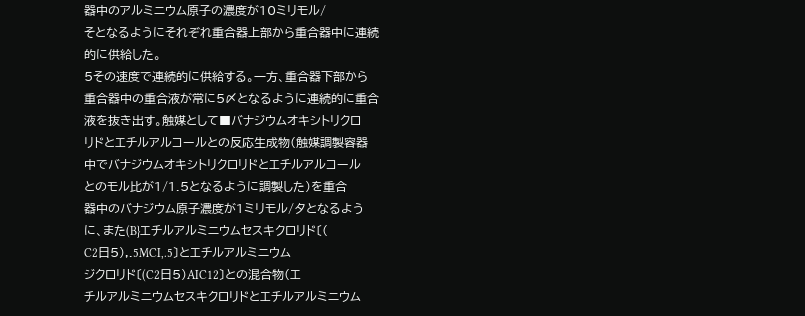器中のアルミニウム原子の濃度が10ミリモル/
そとなるようにそれぞれ重合器上部から重合器中に連続
的に供給した。
5その速度で連続的に供給する。一方、重合器下部から
重合器中の重合液が常に5〆となるように連続的に重合
液を抜き出す。触媒として■バナジウムオキシトリクロ
リドとエチルアルコールとの反応生成物(触媒調製容器
中でバナジウムオキシトリクロリドとエチルアルコール
とのモル比が1/1.5となるように調製した)を重合
器中のバナジウム原子濃度が1ミリモル/夕となるよう
に、また(B}エチルアルミニウムセスキクロリド〔(
C2日5),.5MCI,.5〕とエチルアルミニウム
ジクロリド〔(C2日5)AIC12〕との混合物(エ
チルアルミニウムセスキクロリドとエチルアルミニウム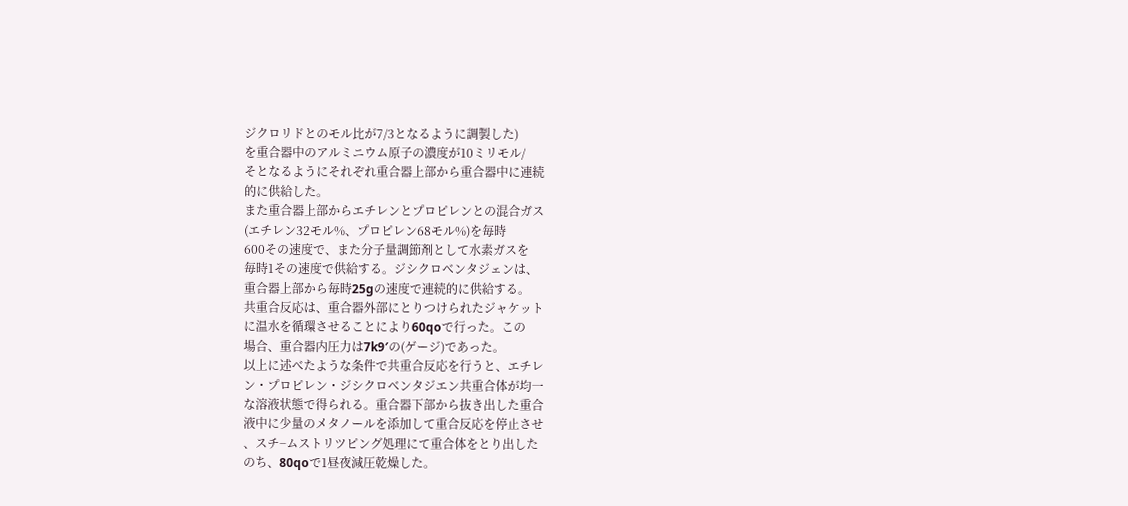ジクロリドとのモル比が7/3となるように調製した)
を重合器中のアルミニウム原子の濃度が10ミリモル/
そとなるようにそれぞれ重合器上部から重合器中に連続
的に供給した。
また重合器上部からエチレンとプロピレンとの混合ガス
(エチレン32モル%、プロピレン68モル%)を毎時
600その速度で、また分子量調節剤として水素ガスを
毎時1その速度で供給する。ジシクロベンタジェンは、
重合器上部から毎時25gの速度で連続的に供給する。
共重合反応は、重合器外部にとりつけられたジャケット
に温水を循環させることにより60qoで行った。この
場合、重合器内圧力は7k9′の(ゲージ)であった。
以上に述べたような条件で共重合反応を行うと、エチレ
ン・プロピレン・ジシクロベンタジエン共重合体が均一
な溶液状態で得られる。重合器下部から抜き出した重合
液中に少量のメタノールを添加して重合反応を停止させ
、スチ−ムストリツピング処理にて重合体をとり出した
のち、80qoで1昼夜減圧乾燥した。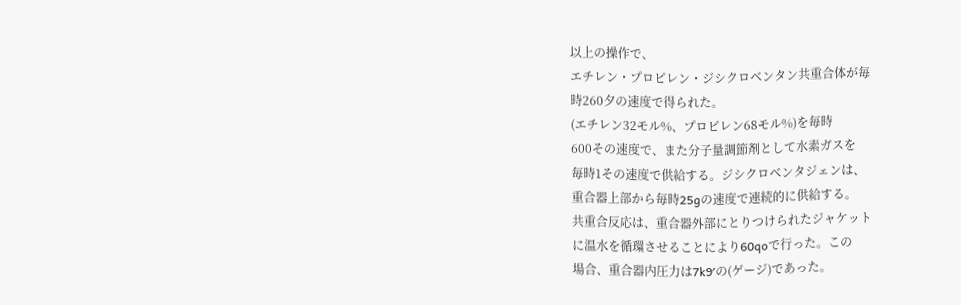以上の操作で、
エチレン・プロピレン・ジシクロベンタン共重合体が毎
時260夕の速度で得られた。
(エチレン32モル%、プロピレン68モル%)を毎時
600その速度で、また分子量調節剤として水素ガスを
毎時1その速度で供給する。ジシクロベンタジェンは、
重合器上部から毎時25gの速度で連続的に供給する。
共重合反応は、重合器外部にとりつけられたジャケット
に温水を循環させることにより60qoで行った。この
場合、重合器内圧力は7k9′の(ゲージ)であった。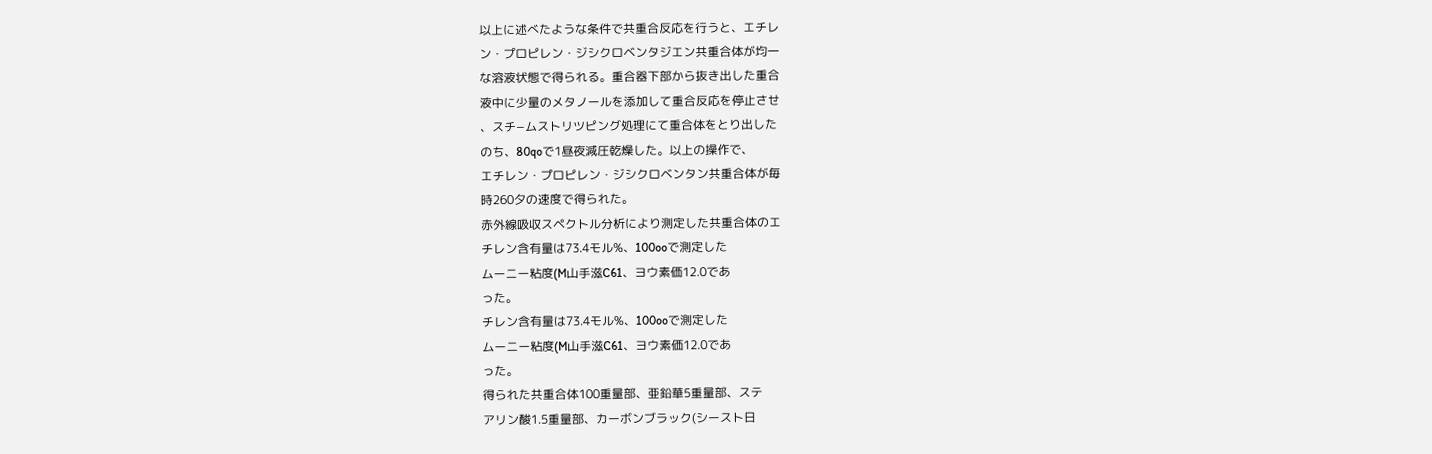以上に述べたような条件で共重合反応を行うと、エチレ
ン・プロピレン・ジシクロベンタジエン共重合体が均一
な溶液状態で得られる。重合器下部から抜き出した重合
液中に少量のメタノールを添加して重合反応を停止させ
、スチ−ムストリツピング処理にて重合体をとり出した
のち、80qoで1昼夜減圧乾燥した。以上の操作で、
エチレン・プロピレン・ジシクロベンタン共重合体が毎
時260夕の速度で得られた。
赤外線吸収スペクトル分析により測定した共重合体のエ
チレン含有量は73.4モル%、100ooで測定した
ムーニー粘度(M山手滋C61、ヨウ素価12.0であ
った。
チレン含有量は73.4モル%、100ooで測定した
ムーニー粘度(M山手滋C61、ヨウ素価12.0であ
った。
得られた共重合体100重量部、亜鉛華5重量部、ステ
アリン酸1.5重量部、カーボンブラック(シースト日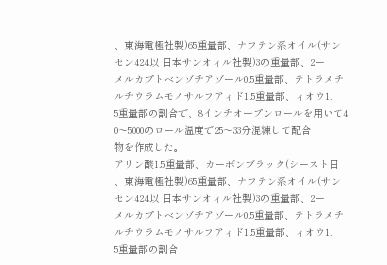、東海電極社製)65重量部、ナフテン系オイル(サン
セン424以 日本サンオィル社製)3の重量部、2ー
メルカプトベンゾチアゾール0.5重量部、テトラメチ
ルチウラムモノサルフアィド1.5重量部、ィオウ1.
5重量部の割合で、8インチオープンロールを用いて4
0〜5000のロール温度で25〜33分混練して配合
物を作成した。
アリン酸1.5重量部、カーボンブラック(シースト日
、東海電極社製)65重量部、ナフテン系オイル(サン
セン424以 日本サンオィル社製)3の重量部、2ー
メルカプトベンゾチアゾール0.5重量部、テトラメチ
ルチウラムモノサルフアィド1.5重量部、ィオウ1.
5重量部の割合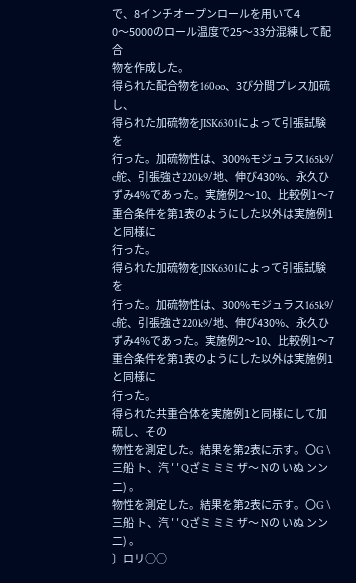で、8インチオープンロールを用いて4
0〜5000のロール温度で25〜33分混練して配合
物を作成した。
得られた配合物を160oo、3び分間プレス加硫し、
得られた加硫物をJISK6301によって引張試験を
行った。加硫物性は、300%モジュラス165k9/
c舵、引張強さ220k9/地、伸び430%、永久ひ
ずみ4%であった。実施例2〜10、比較例1〜7 重合条件を第1表のようにした以外は実施例1と同様に
行った。
得られた加硫物をJISK6301によって引張試験を
行った。加硫物性は、300%モジュラス165k9/
c舵、引張強さ220k9/地、伸び430%、永久ひ
ずみ4%であった。実施例2〜10、比較例1〜7 重合条件を第1表のようにした以外は実施例1と同様に
行った。
得られた共重合体を実施例1と同様にして加硫し、その
物性を測定した。結果を第2表に示す。〇G \ 三船 ト、汽 ′ ′ Qざミ ミミ ザ〜 Nの いぬ ンン 二) 。
物性を測定した。結果を第2表に示す。〇G \ 三船 ト、汽 ′ ′ Qざミ ミミ ザ〜 Nの いぬ ンン 二) 。
〕ロリ○○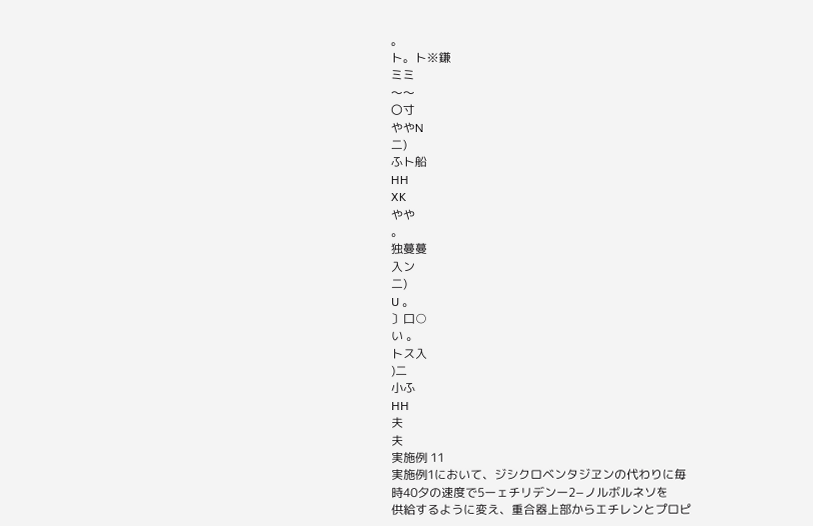。
ト。ト※鎌
ミミ
〜〜
〇寸
ややN
二)
ふト船
HH
XK
やや
。
独蔓蔓
入ン
二)
U 。
〕口○
い 。
トス入
)二
小ふ
HH
夫
夫
実施例 11
実施例1において、ジシクロベンタジヱンの代わりに毎
時40夕の速度で5ーェチリデンー2−ノルボルネソを
供給するように変え、重合器上部からエチレンとプロピ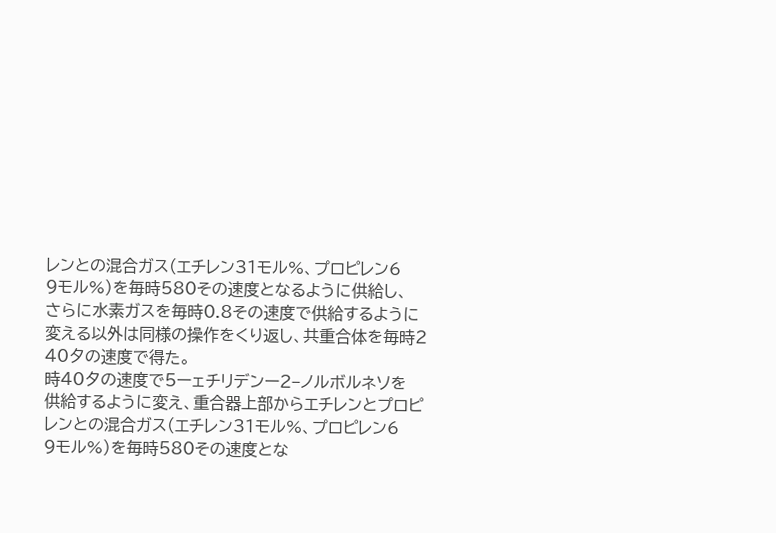レンとの混合ガス(エチレン31モル%、プロピレン6
9モル%)を毎時580その速度となるように供給し、
さらに水素ガスを毎時0.8その速度で供給するように
変える以外は同様の操作をくり返し、共重合体を毎時2
40夕の速度で得た。
時40夕の速度で5ーェチリデンー2−ノルボルネソを
供給するように変え、重合器上部からエチレンとプロピ
レンとの混合ガス(エチレン31モル%、プロピレン6
9モル%)を毎時580その速度とな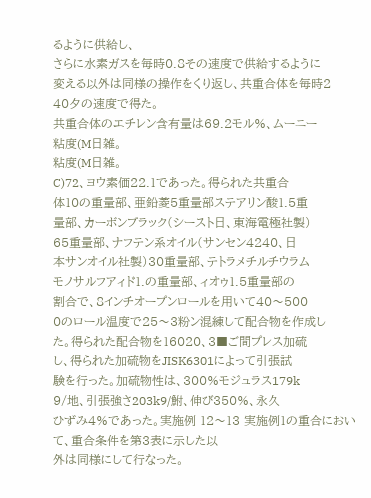るように供給し、
さらに水素ガスを毎時0.8その速度で供給するように
変える以外は同様の操作をくり返し、共重合体を毎時2
40夕の速度で得た。
共重合体のエチレン含有量は69.2モル%、ムーニー
粘度(M日雑。
粘度(M日雑。
C)72、ヨウ素価22.1であった。得られた共重合
体10の重量部、亜鉛菱5重量部ステアリン酸1.5重
量部、カーボンブラック(シースト日、東海電極社製)
65重量部、ナフテン系オイル(サンセン4240、日
本サンオイル社製)30重量部、テトラメチルチウラム
モノサルフアィド1.の重量部、ィオゥ1.5重量部の
割合で、8インチオープンロールを用いて40〜500
0のロール温度で25〜3粉ン混練して配合物を作成し
た。得られた配合物を16020、3■ご間プレス加硫
し、得られた加硫物をJISK6301によって引張試
験を行った。加硫物性は、300%モジュラス179k
9/地、引張強さ203k9/鮒、伸び350%、永久
ひずみ4%であった。実施例 12〜13 実施例1の重合において、重合条件を第3表に示した以
外は同様にして行なった。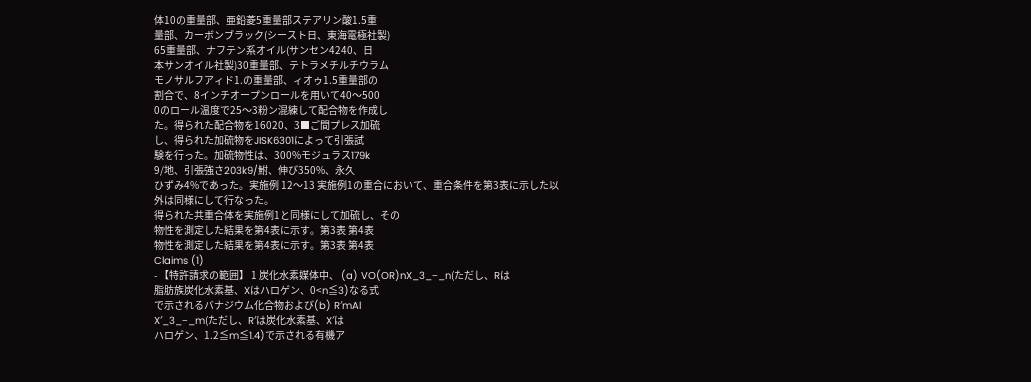体10の重量部、亜鉛菱5重量部ステアリン酸1.5重
量部、カーボンブラック(シースト日、東海電極社製)
65重量部、ナフテン系オイル(サンセン4240、日
本サンオイル社製)30重量部、テトラメチルチウラム
モノサルフアィド1.の重量部、ィオゥ1.5重量部の
割合で、8インチオープンロールを用いて40〜500
0のロール温度で25〜3粉ン混練して配合物を作成し
た。得られた配合物を16020、3■ご間プレス加硫
し、得られた加硫物をJISK6301によって引張試
験を行った。加硫物性は、300%モジュラス179k
9/地、引張強さ203k9/鮒、伸び350%、永久
ひずみ4%であった。実施例 12〜13 実施例1の重合において、重合条件を第3表に示した以
外は同様にして行なった。
得られた共重合体を実施例1と同様にして加硫し、その
物性を測定した結果を第4表に示す。第3表 第4表
物性を測定した結果を第4表に示す。第3表 第4表
Claims (1)
- 【特許請求の範囲】 1 炭化水素媒体中、 (a) VO(OR)nX_3_−_n(ただし、Rは
脂肪族炭化水素基、Xはハロゲン、0<n≦3)なる式
で示されるバナジウム化合物および(b) R′mAl
X′_3_−_m(ただし、R′は炭化水素基、X′は
ハロゲン、1.2≦m≦1.4)で示される有機ア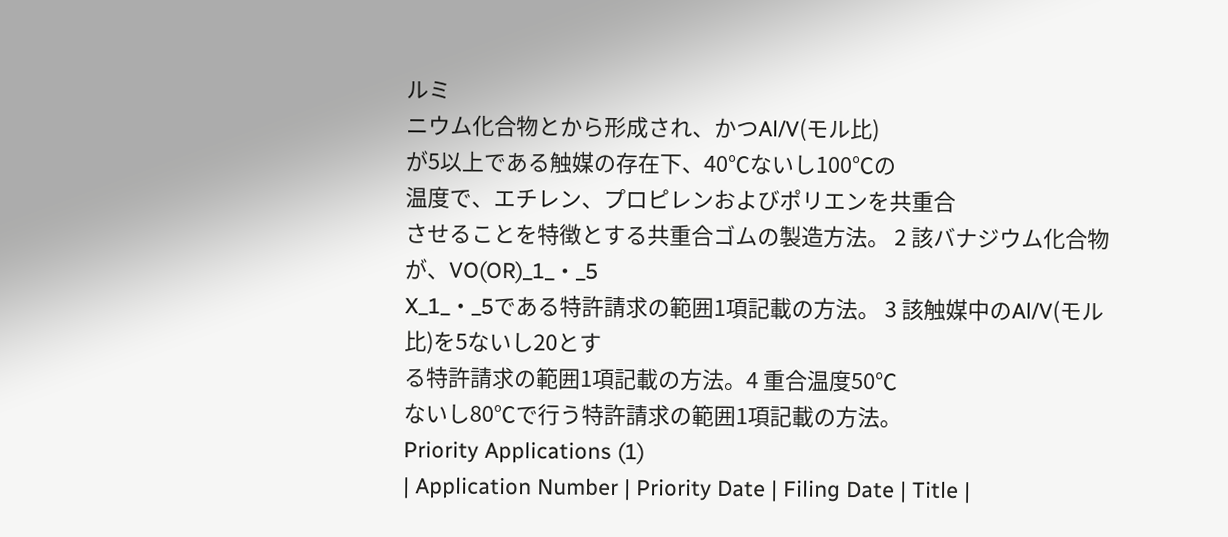ルミ
ニウム化合物とから形成され、かつAl/V(モル比)
が5以上である触媒の存在下、40℃ないし100℃の
温度で、エチレン、プロピレンおよびポリエンを共重合
させることを特徴とする共重合ゴムの製造方法。 2 該バナジウム化合物が、VO(OR)_1_・_5
X_1_・_5である特許請求の範囲1項記載の方法。 3 該触媒中のAl/V(モル比)を5ないし20とす
る特許請求の範囲1項記載の方法。4 重合温度50℃
ないし80℃で行う特許請求の範囲1項記載の方法。
Priority Applications (1)
| Application Number | Priority Date | Filing Date | Title |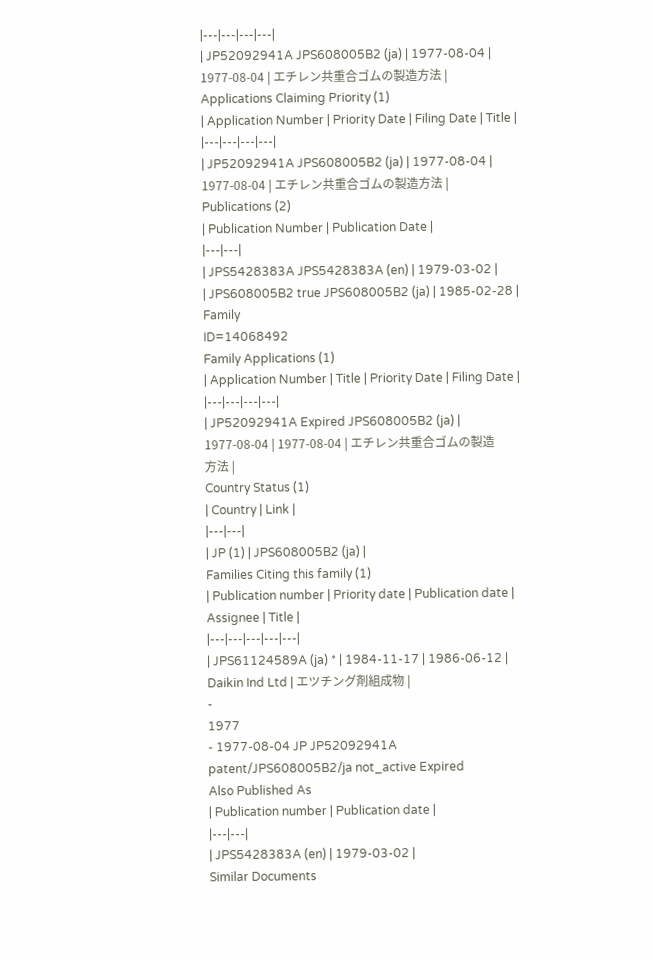|---|---|---|---|
| JP52092941A JPS608005B2 (ja) | 1977-08-04 | 1977-08-04 | エチレン共重合ゴムの製造方法 |
Applications Claiming Priority (1)
| Application Number | Priority Date | Filing Date | Title |
|---|---|---|---|
| JP52092941A JPS608005B2 (ja) | 1977-08-04 | 1977-08-04 | エチレン共重合ゴムの製造方法 |
Publications (2)
| Publication Number | Publication Date |
|---|---|
| JPS5428383A JPS5428383A (en) | 1979-03-02 |
| JPS608005B2 true JPS608005B2 (ja) | 1985-02-28 |
Family
ID=14068492
Family Applications (1)
| Application Number | Title | Priority Date | Filing Date |
|---|---|---|---|
| JP52092941A Expired JPS608005B2 (ja) | 1977-08-04 | 1977-08-04 | エチレン共重合ゴムの製造方法 |
Country Status (1)
| Country | Link |
|---|---|
| JP (1) | JPS608005B2 (ja) |
Families Citing this family (1)
| Publication number | Priority date | Publication date | Assignee | Title |
|---|---|---|---|---|
| JPS61124589A (ja) * | 1984-11-17 | 1986-06-12 | Daikin Ind Ltd | エツチング剤組成物 |
-
1977
- 1977-08-04 JP JP52092941A patent/JPS608005B2/ja not_active Expired
Also Published As
| Publication number | Publication date |
|---|---|
| JPS5428383A (en) | 1979-03-02 |
Similar Documents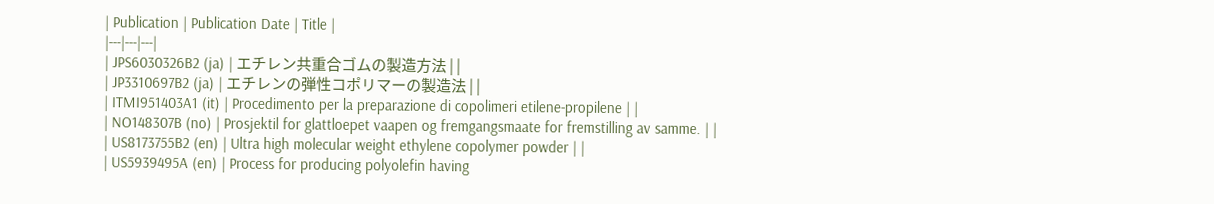| Publication | Publication Date | Title |
|---|---|---|
| JPS6030326B2 (ja) | エチレン共重合ゴムの製造方法 | |
| JP3310697B2 (ja) | エチレンの弾性コポリマーの製造法 | |
| ITMI951403A1 (it) | Procedimento per la preparazione di copolimeri etilene-propilene | |
| NO148307B (no) | Prosjektil for glattloepet vaapen og fremgangsmaate for fremstilling av samme. | |
| US8173755B2 (en) | Ultra high molecular weight ethylene copolymer powder | |
| US5939495A (en) | Process for producing polyolefin having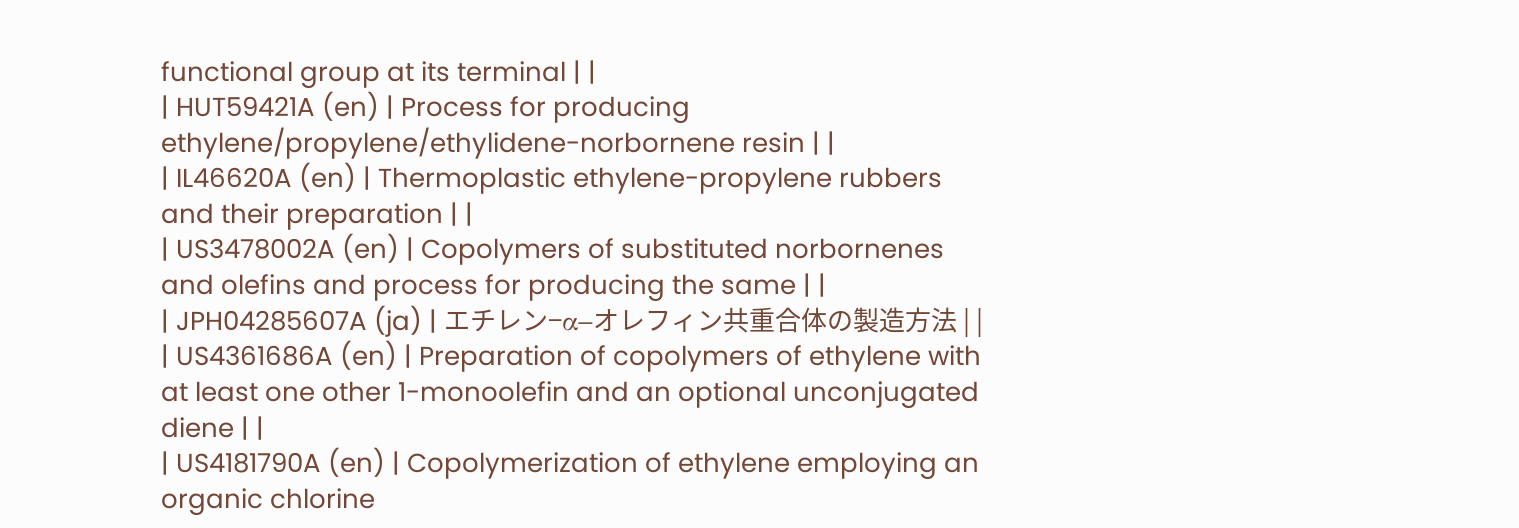functional group at its terminal | |
| HUT59421A (en) | Process for producing ethylene/propylene/ethylidene-norbornene resin | |
| IL46620A (en) | Thermoplastic ethylene-propylene rubbers and their preparation | |
| US3478002A (en) | Copolymers of substituted norbornenes and olefins and process for producing the same | |
| JPH04285607A (ja) | エチレン−α−オレフィン共重合体の製造方法 | |
| US4361686A (en) | Preparation of copolymers of ethylene with at least one other 1-monoolefin and an optional unconjugated diene | |
| US4181790A (en) | Copolymerization of ethylene employing an organic chlorine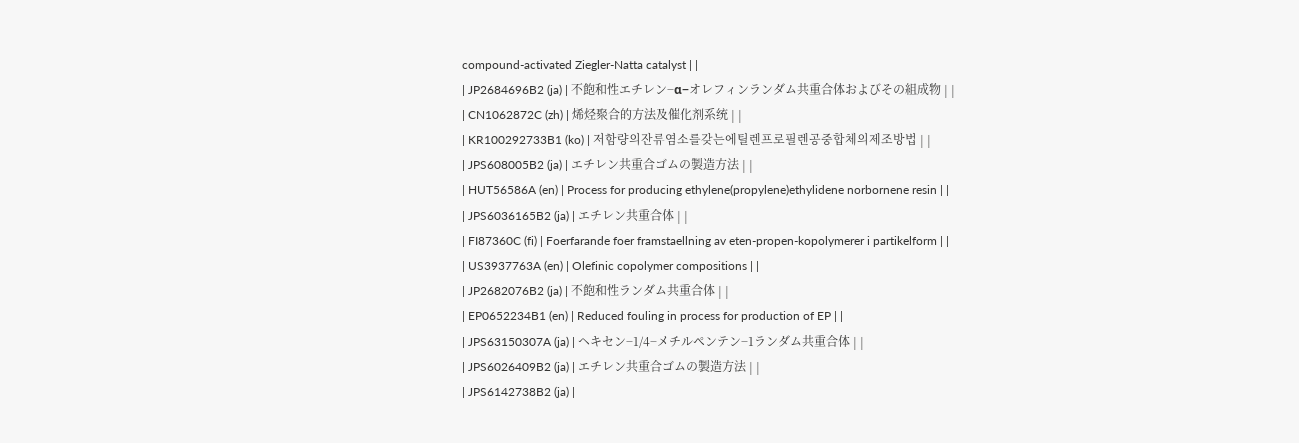compound-activated Ziegler-Natta catalyst | |
| JP2684696B2 (ja) | 不飽和性エチレン−α−オレフィンランダム共重合体およびその組成物 | |
| CN1062872C (zh) | 烯烃聚合的方法及催化剂系统 | |
| KR100292733B1 (ko) | 저함량의잔류염소를갖는에틸렌프로필렌공중합체의제조방법 | |
| JPS608005B2 (ja) | エチレン共重合ゴムの製造方法 | |
| HUT56586A (en) | Process for producing ethylene(propylene)ethylidene norbornene resin | |
| JPS6036165B2 (ja) | エチレン共重合体 | |
| FI87360C (fi) | Foerfarande foer framstaellning av eten-propen-kopolymerer i partikelform | |
| US3937763A (en) | Olefinic copolymer compositions | |
| JP2682076B2 (ja) | 不飽和性ランダム共重合体 | |
| EP0652234B1 (en) | Reduced fouling in process for production of EP | |
| JPS63150307A (ja) | ヘキセン−1/4−メチルペンテン−1ランダム共重合体 | |
| JPS6026409B2 (ja) | エチレン共重合ゴムの製造方法 | |
| JPS6142738B2 (ja) |